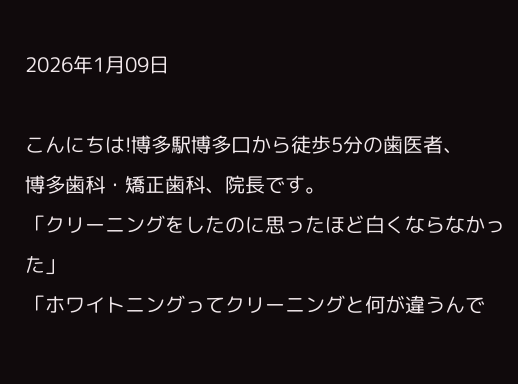2026年1月09日

こんにちは!博多駅博多口から徒歩5分の歯医者、
博多歯科・矯正歯科、院長です。
「クリーニングをしたのに思ったほど白くならなかった」
「ホワイトニングってクリーニングと何が違うんで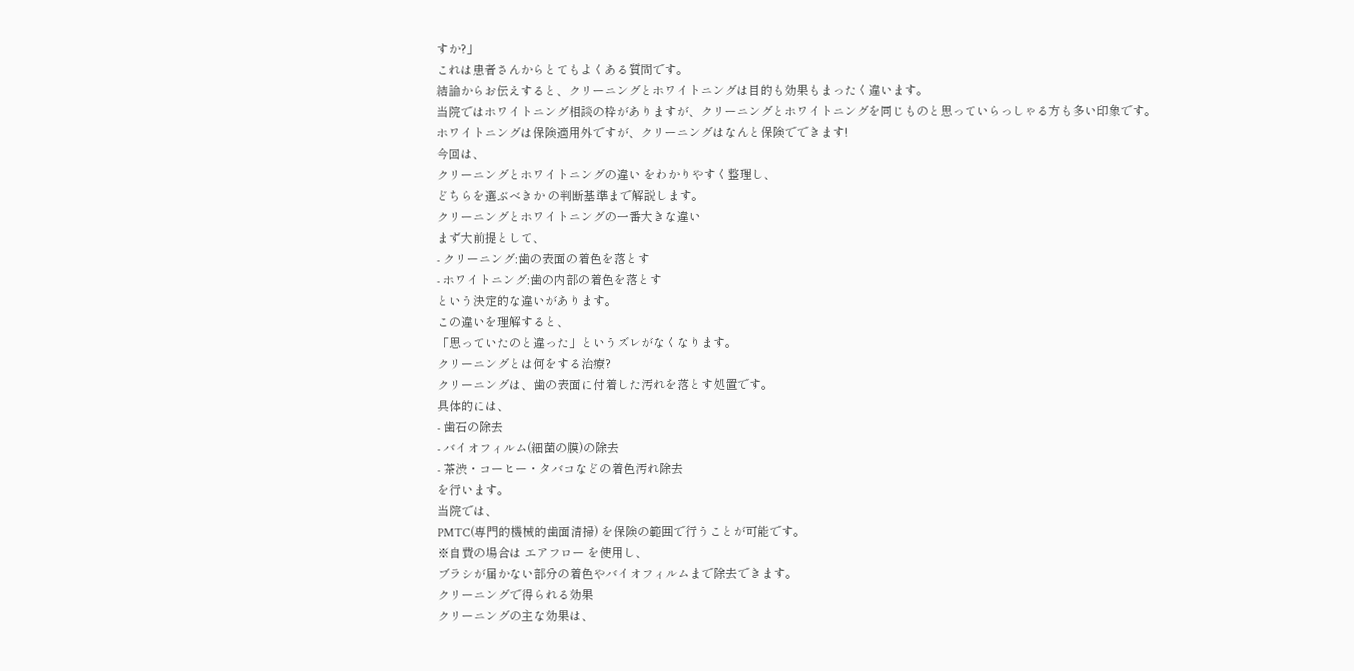すか?」
これは患者さんからとてもよくある質問です。
結論からお伝えすると、クリーニングとホワイトニングは目的も効果もまったく違います。
当院ではホワイトニング相談の枠がありますが、クリーニングとホワイトニングを同じものと思っていらっしゃる方も多い印象です。
ホワイトニングは保険適用外ですが、クリーニングはなんと保険でできます!
今回は、
クリーニングとホワイトニングの違い をわかりやすく整理し、
どちらを選ぶべきか の判断基準まで解説します。
クリーニングとホワイトニングの一番大きな違い
まず大前提として、
- クリーニング:歯の表面の着色を落とす
- ホワイトニング:歯の内部の着色を落とす
という決定的な違いがあります。
この違いを理解すると、
「思っていたのと違った」というズレがなくなります。
クリーニングとは何をする治療?
クリーニングは、歯の表面に付着した汚れを落とす処置です。
具体的には、
- 歯石の除去
- バイオフィルム(細菌の膜)の除去
- 茶渋・コーヒー・タバコなどの着色汚れ除去
を行います。
当院では、
PMTC(専門的機械的歯面清掃) を保険の範囲で行うことが可能です。
※自費の場合は エアフロー を使用し、
ブラシが届かない部分の着色やバイオフィルムまで除去できます。
クリーニングで得られる効果
クリーニングの主な効果は、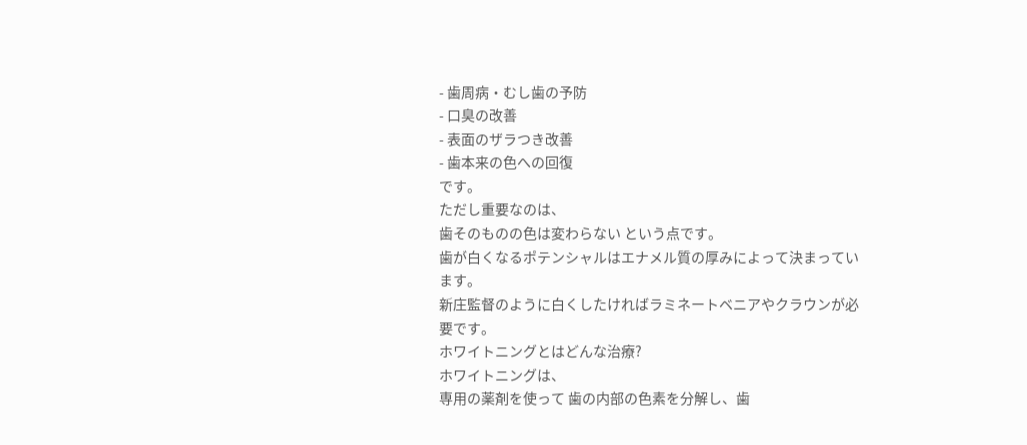- 歯周病・むし歯の予防
- 口臭の改善
- 表面のザラつき改善
- 歯本来の色への回復
です。
ただし重要なのは、
歯そのものの色は変わらない という点です。
歯が白くなるポテンシャルはエナメル質の厚みによって決まっています。
新庄監督のように白くしたければラミネートベニアやクラウンが必要です。
ホワイトニングとはどんな治療?
ホワイトニングは、
専用の薬剤を使って 歯の内部の色素を分解し、歯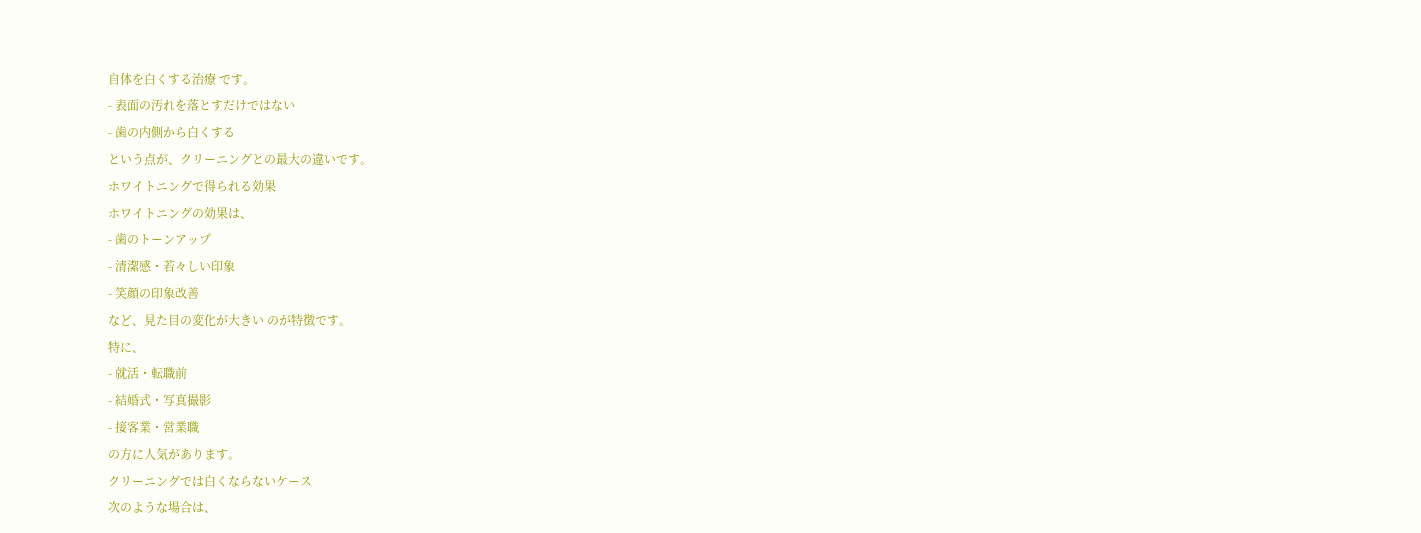自体を白くする治療 です。
- 表面の汚れを落とすだけではない
- 歯の内側から白くする
という点が、クリーニングとの最大の違いです。
ホワイトニングで得られる効果
ホワイトニングの効果は、
- 歯のトーンアップ
- 清潔感・若々しい印象
- 笑顔の印象改善
など、見た目の変化が大きい のが特徴です。
特に、
- 就活・転職前
- 結婚式・写真撮影
- 接客業・営業職
の方に人気があります。
クリーニングでは白くならないケース
次のような場合は、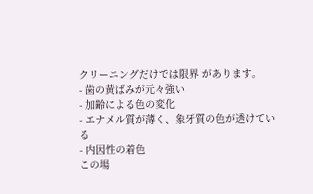クリーニングだけでは限界 があります。
- 歯の黄ばみが元々強い
- 加齢による色の変化
- エナメル質が薄く、象牙質の色が透けている
- 内因性の着色
この場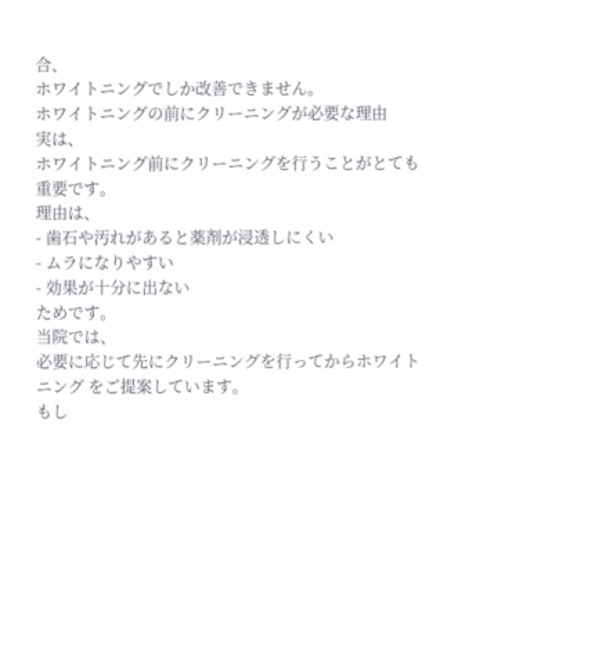合、
ホワイトニングでしか改善できません。
ホワイトニングの前にクリーニングが必要な理由
実は、
ホワイトニング前にクリーニングを行うことがとても重要です。
理由は、
- 歯石や汚れがあると薬剤が浸透しにくい
- ムラになりやすい
- 効果が十分に出ない
ためです。
当院では、
必要に応じて先にクリーニングを行ってからホワイトニング をご提案しています。
もし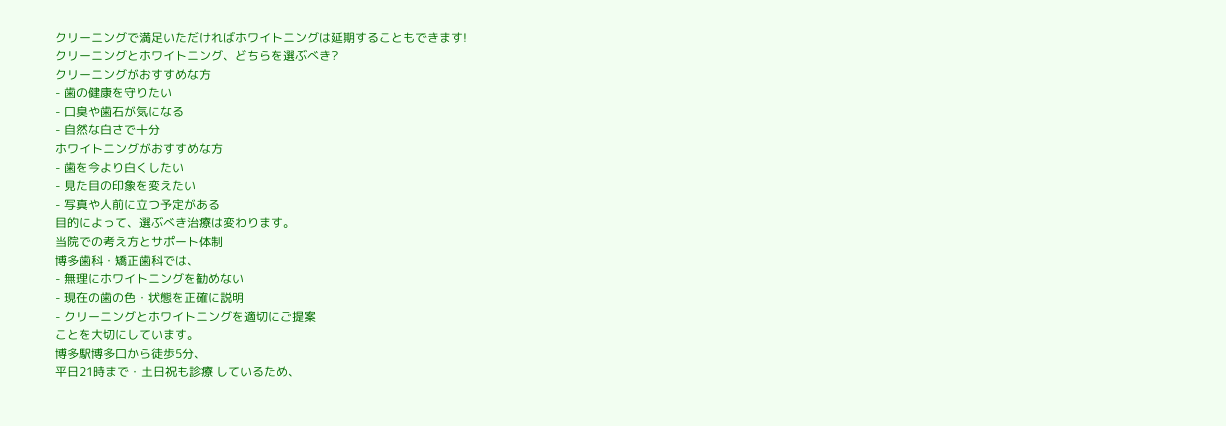クリーニングで満足いただければホワイトニングは延期することもできます!
クリーニングとホワイトニング、どちらを選ぶべき?
クリーニングがおすすめな方
- 歯の健康を守りたい
- 口臭や歯石が気になる
- 自然な白さで十分
ホワイトニングがおすすめな方
- 歯を今より白くしたい
- 見た目の印象を変えたい
- 写真や人前に立つ予定がある
目的によって、選ぶべき治療は変わります。
当院での考え方とサポート体制
博多歯科・矯正歯科では、
- 無理にホワイトニングを勧めない
- 現在の歯の色・状態を正確に説明
- クリーニングとホワイトニングを適切にご提案
ことを大切にしています。
博多駅博多口から徒歩5分、
平日21時まで・土日祝も診療 しているため、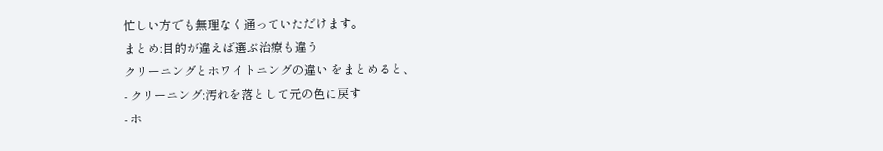忙しい方でも無理なく通っていただけます。
まとめ:目的が違えば選ぶ治療も違う
クリーニングとホワイトニングの違い をまとめると、
- クリーニング:汚れを落として元の色に戻す
- ホ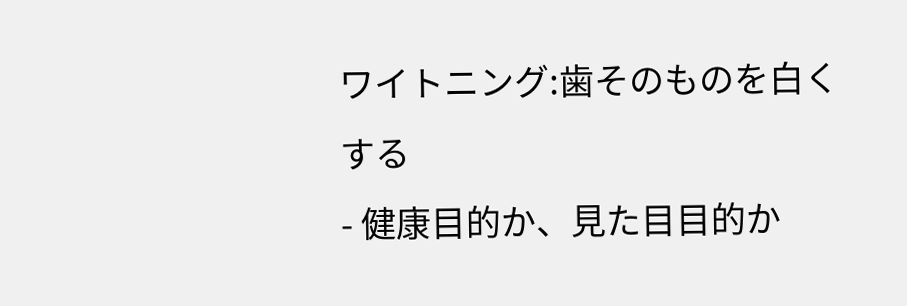ワイトニング:歯そのものを白くする
- 健康目的か、見た目目的か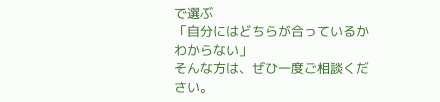で選ぶ
「自分にはどちらが合っているかわからない」
そんな方は、ぜひ一度ご相談ください。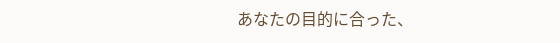あなたの目的に合った、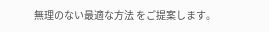無理のない最適な方法 をご提案します。